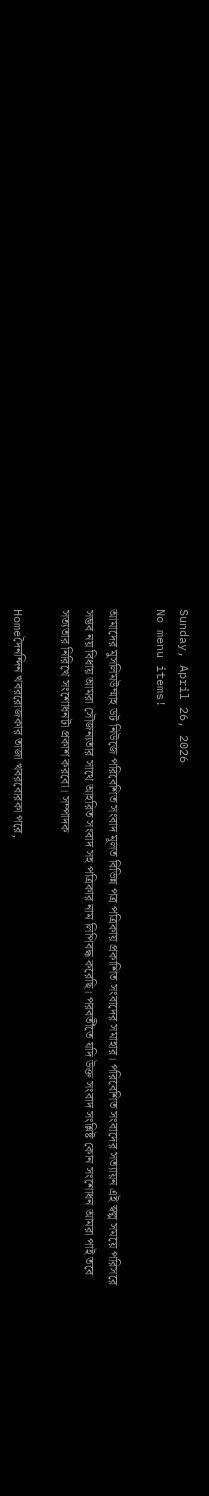Sunday, April 26, 2026
No menu items!

আমাদের মুসলিমউম্মাহ ডট নিউজে পরিবেশিত সংবাদ মূলত বিভিন্ন পত্র পত্রিকায় প্রকাশিত সংবাদের সমাহার। পরিবেশিত সংবাদের সত্যায়ন এই স্বল্প সময়ে পরিসরে সম্ভব নয় বিধায় আমরা সৌজন্যতার সাথে আহরিত সংবাদ সহ পত্রিকার নাম লিপিবদ্ধ করেছি। পরবর্তীতে যদি উক্ত সংবাদ সংশ্লিষ্ট কোন সংশোধন আমরা পাই তবে সত্যতার নিরিখে সংশোধনটা প্রকাশ করবো। সম্পাদক

Homeদৈনন্দিন খবররোজকার তাজা খবরবোরকা পরে,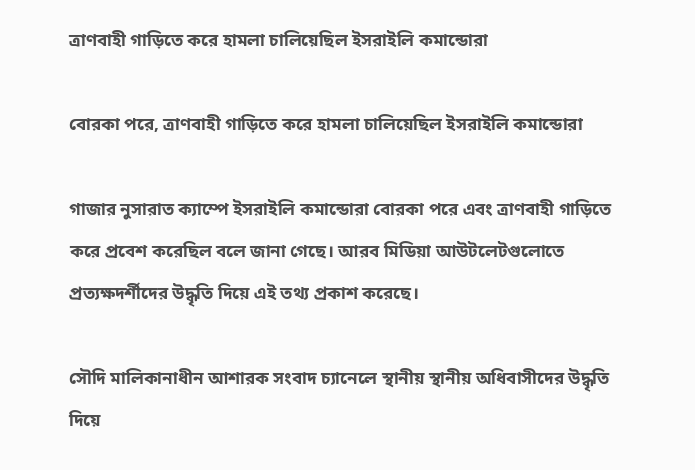ত্রাণবাহী গাড়িতে করে হামলা চালিয়েছিল ইসরাইলি কমান্ডোরা

বোরকা পরে, ত্রাণবাহী গাড়িতে করে হামলা চালিয়েছিল ইসরাইলি কমান্ডোরা

গাজার নুসারাত ক্যাম্পে ইসরাইলি কমান্ডোরা বোরকা পরে এবং ত্রাণবাহী গাড়িতে করে প্রবেশ করেছিল বলে জানা গেছে। আরব মিডিয়া আউটলেটগুলোতে প্রত্যক্ষদর্শীদের উদ্ধৃতি দিয়ে এই তথ্য প্রকাশ করেছে।

সৌদি মালিকানাধীন আশারক সংবাদ চ্যানেলে স্থানীয় স্থানীয় অধিবাসীদের উদ্ধৃতি দিয়ে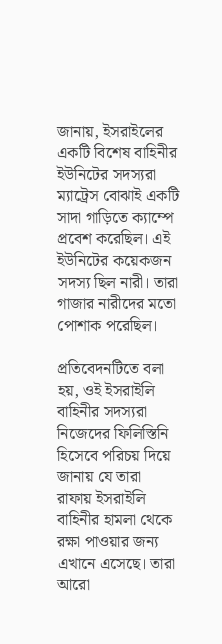জানায়, ইসরাইলের একটি বিশেষ বাহিনীর ইউনিটের সদস্যরা ম্যাট্রেস বোঝাই একটি সাদা গাড়িতে ক্যাম্পে প্রবেশ করেছিল। এই ইউনিটের কয়েকজন সদস্য ছিল নারী। তারা গাজার নারীদের মতো পোশাক পরেছিল।

প্রতিবেদনটিতে বলা হয়, ওই ইসরাইলি বাহিনীর সদস্যরা নিজেদের ফিলিস্তিনি হিসেবে পরিচয় দিয়ে জানায় যে তারা রাফায় ইসরাইলি বাহিনীর হামলা থেকে রক্ষা পাওয়ার জন্য এখানে এসেছে। তারা আরো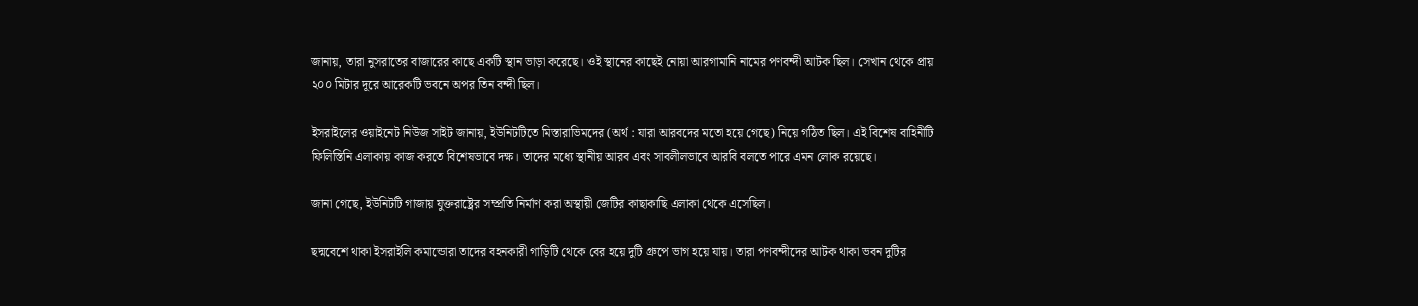জানায়, তারা নুসরাতের বাজারের কাছে একটি স্থান ভাড়া করেছে। ওই স্থানের কাছেই নোয়া আরগামানি নামের পণবন্দী আটক ছিল। সেখান থেকে প্রায় ২০০ মিটার দূরে আরেকটি ভবনে অপর তিন বন্দী ছিল।

ইসরাইলের ওয়াইনেট নিউজ সাইট জানায়, ইউনিটটিতে মিস্তারাভিমদের (অর্থ : যারা আরবদের মতো হয়ে গেছে) নিয়ে গঠিত ছিল। এই বিশেষ বাহিনীটি ফিলিস্তিনি এলাকায় কাজ করতে বিশেষভাবে দক্ষ। তাদের মধ্যে স্থানীয় আরব এবং সাবলীলভাবে আরবি বলতে পারে এমন লোক রয়েছে।

জানা গেছে, ইউনিটটি গাজায় যুক্তরাষ্ট্রের সম্প্রতি নির্মাণ করা অস্থায়ী জেটির কাছাকাছি এলাকা থেকে এসেছিল।

ছদ্মবেশে থাকা ইসরাইলি কমান্ডোরা তাদের বহনকারী গাড়িটি থেকে বের হয়ে দুটি গ্রুপে ভাগ হয়ে যায়। তারা পণবন্দীদের আটক থাকা ভবন দুটির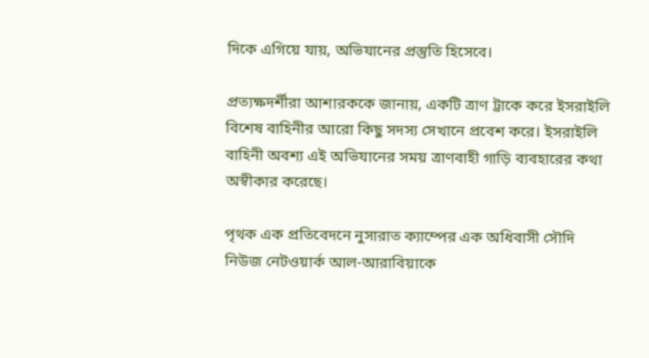দিকে এগিয়ে যায়, অভিযানের প্রস্তুতি হিসেবে।

প্রত্যক্ষদর্শীরা আশারককে জানায়, একটি ত্রাণ ট্রাকে করে ইসরাইলি বিশেষ বাহিনীর আরো কিছু সদস্য সেখানে প্রবেশ করে। ইসরাইলি বাহিনী অবশ্য এই অভিযানের সময় ত্রাণবাহী গাড়ি ব্যবহারের কথা অস্বীকার করেছে।

পৃথক এক প্রতিবেদনে নুসারাত ক্যাম্পের এক অধিবাসী সৌদি নিউজ নেটওয়ার্ক আল-আরাবিয়াকে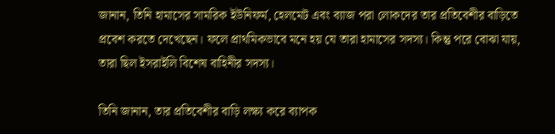জানান, তিনি হামাসের সামরিক ইউনিফর্ম, হেলমেট এবং ব্যাজ পরা লোকদের তার প্রতিবেশীর বাড়িতে প্রবেশ করতে দেখেছেন। ফলে প্রাথমিকভাবে মনে হয় যে তারা হামাসের সদস্য। কিন্তু পরে বোঝা যায়, তারা ছিল ইসরাইলি বিশেষ বাহিনীর সদস্য।

তিনি জানান, তার প্রতিবেশীর বাড়ি লক্ষ্য করে ব্যাপক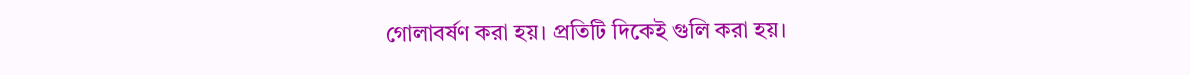গোলাবর্ষণ করা হয়। প্রতিটি দিকেই গুলি করা হয়।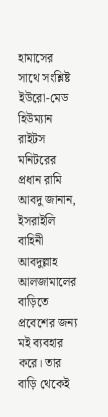হামাসের সাথে সংশ্লিষ্ট ইউরো-মেড হিউম্যান রাইটস মনিটরের প্রধান রামি আবদু জানান, ইসরাইলি বাহিনী আবদুল্লাহ আলজামালের বাড়িতে প্রবেশের জন্য মই ব্যবহার করে। তার বাড়ি থেকেই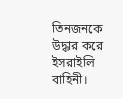তিনজনকে উদ্ধার করে ইসরাইলি বাহিনী।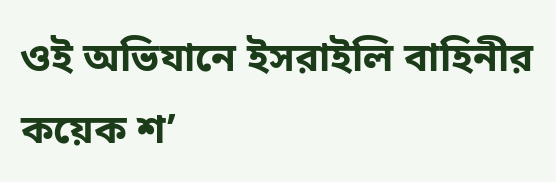ওই অভিযানে ইসরাইলি বাহিনীর কয়েক শ’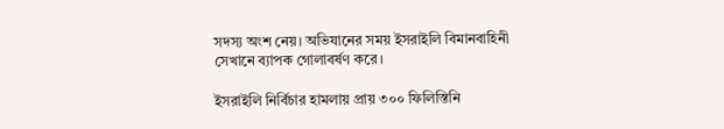সদস্য অংশ নেয়। অভিযানের সময় ইসরাইলি বিমানবাহিনী সেখানে ব্যাপক গোলাবর্ষণ করে।

ইসরাইলি নির্বিচার হামলায় প্রায় ৩০০ ফিলিস্তিনি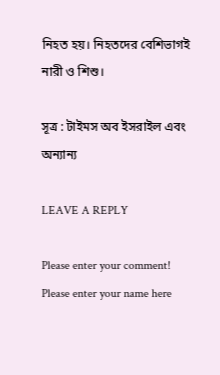নিহত হয়। নিহতদের বেশিভাগই নারী ও শিশু।

সূত্র : টাইমস অব ইসরাইল এবং অন্যান্য

LEAVE A REPLY

Please enter your comment!
Please enter your name here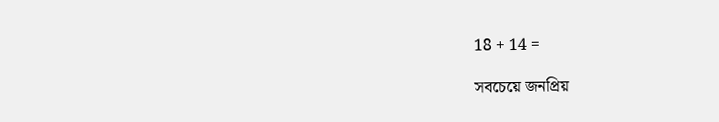18 + 14 =

সবচেয়ে জনপ্রিয়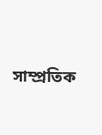সাম্প্রতিক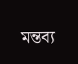মন্তব্য